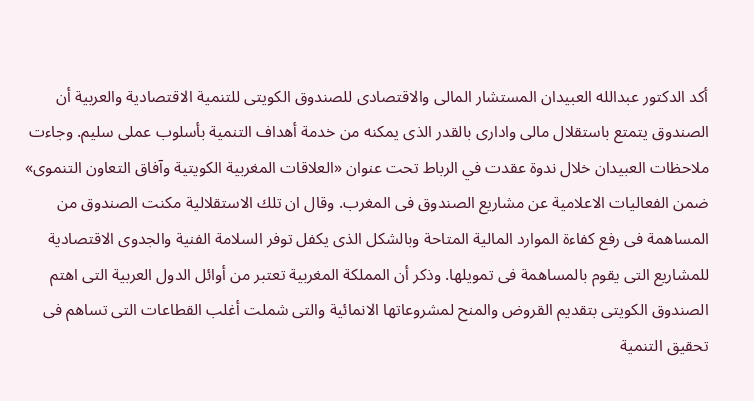أكد الدكتور عبدالله العبيدان المستشار المالى والاقتصادى للصندوق الكويتى للتنمية الاقتصادية والعربية أن الصندوق يتمتع باستقلال مالى وادارى بالقدر الذى يمكنه من خدمة أهداف التنمية بأسلوب عملى سليم. وجاءت ملاحظات العبيدان خلال ندوة عقدت في الرباط تحت عنوان «العلاقات المغربية الكويتية وآفاق التعاون التنموى» ضمن الفعاليات الاعلامية عن مشاريع الصندوق فى المغرب. وقال ان تلك الاستقلالية مكنت الصندوق من المساهمة فى رفع كفاءة الموارد المالية المتاحة وبالشكل الذى يكفل توفر السلامة الفنية والجدوى الاقتصادية للمشاريع التى يقوم بالمساهمة فى تمويلها. وذكر أن المملكة المغربية تعتبر من أوائل الدول العربية التى اهتم الصندوق الكويتى بتقديم القروض والمنح لمشروعاتها الانمائية والتى شملت أغلب القطاعات التى تساهم فى تحقيق التنمية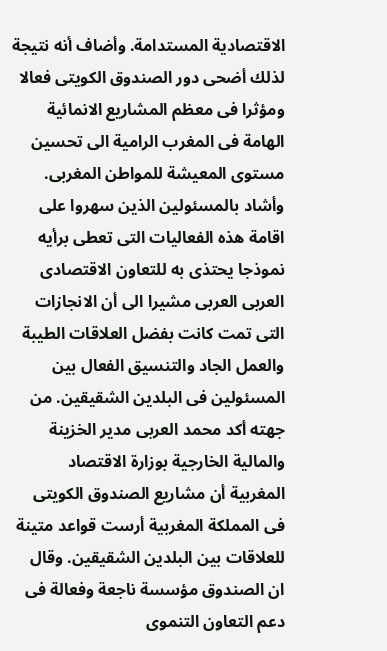الاقتصادية المستدامة. وأضاف أنه نتيجة لذلك أضحى دور الصندوق الكويتى فعالا ومؤثرا فى معظم المشاريع الانمائية الهامة فى المغرب الرامية الى تحسين مستوى المعيشة للمواطن المغربى. وأشاد بالمسئولين الذين سهروا على اقامة هذه الفعاليات التى تعطى برأيه نموذجا يحتذى به للتعاون الاقتصادى العربى العربى مشيرا الى أن الانجازات التى تمت كانت بفضل العلاقات الطيبة والعمل الجاد والتنسيق الفعال بين المسئولين فى البلدين الشقيقين. من جهته أكد محمد العربى مدير الخزينة والمالية الخارجية بوزارة الاقتصاد المغربية أن مشاريع الصندوق الكويتى فى المملكة المغربية أرست قواعد متينة للعلاقات بين البلدين الشقيقين. وقال ان الصندوق مؤسسة ناجعة وفعالة فى دعم التعاون التنموى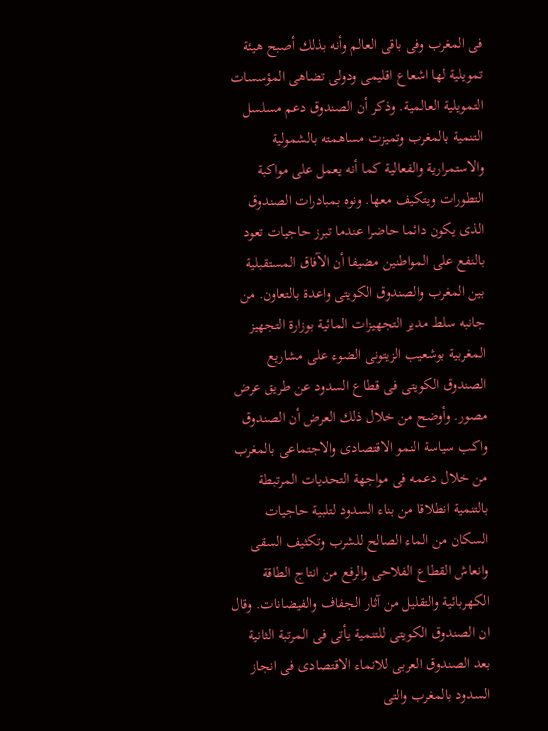فى المغرب وفى باقى العالم وأنه بذلك أصبح هيئة تمويلية لها اشعاع اقليمى ودولى تضاهى المؤسسات التمويلية العالمية. وذكر أن الصندوق دعم مسلسل التنمية بالمغرب وتميزت مساهمته بالشمولية والاستمرارية والفعالية كما أنه يعمل على مواكبة التطورات ويتكيف معها. ونوه بمبادرات الصندوق الذى يكون دائما حاضرا عندما تبرز حاجيات تعود بالنفع على المواطنين مضيفا أن الآفاق المستقبلية بين المغرب والصندوق الكويتى واعدة بالتعاون. من جانبه سلط مدير التجهيزات المائية بوزارة التجهيز المغربية بوشعيب الزيتونى الضوء على مشاريع الصندوق الكويتى فى قطاع السدود عن طريق عرض مصور. وأوضح من خلال ذلك العرض أن الصندوق واكب سياسة النمو الاقتصادى والاجتماعى بالمغرب من خلال دعمه فى مواجهة التحديات المرتبطة بالتنمية انطلاقا من بناء السدود لتلبية حاجيات السكان من الماء الصالح للشرب وتكثيف السقى وانعاش القطاع الفلاحى والرفع من انتاج الطاقة الكهربائية والتقليل من آثار الجفاف والفيضانات. وقال ان الصندوق الكويتى للتنمية يأتى فى المرتبة الثانية بعد الصندوق العربى للانماء الاقتصادى فى انجاز السدود بالمغرب والتى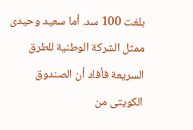بلغت 100 سد. أما سعيد وحيدى ممثل الشركة الوطنية للطرق السريعة فأفاد أن الصندوق الكويتى من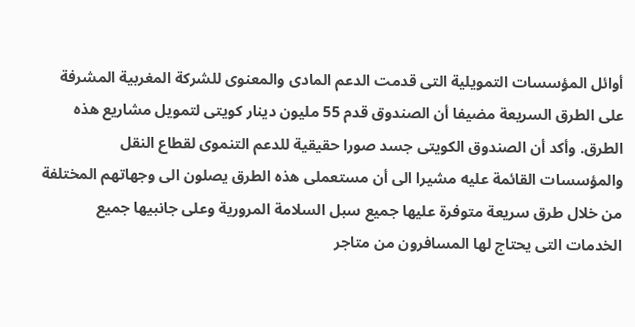أوائل المؤسسات التمويلية التى قدمت الدعم المادى والمعنوى للشركة المغربية المشرفة على الطرق السريعة مضيفا أن الصندوق قدم 55 مليون دينار كويتى لتمويل مشاريع هذه الطرق. وأكد أن الصندوق الكويتى جسد صورا حقيقية للدعم التنموى لقطاع النقل والمؤسسات القائمة عليه مشيرا الى أن مستعملى هذه الطرق يصلون الى وجهاتهم المختلفة من خلال طرق سريعة متوفرة عليها جميع سبل السلامة المرورية وعلى جانبيها جميع الخدمات التى يحتاج لها المسافرون من متاجر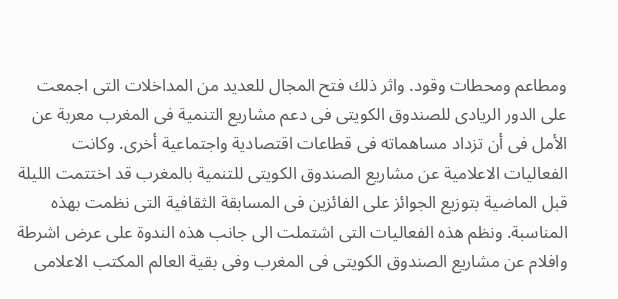ومطاعم ومحطات وقود. واثر ذلك فتح المجال للعديد من المداخلات التى اجمعت على الدور الريادى للصندوق الكويتى فى دعم مشاريع التنمية فى المغرب معربة عن الأمل فى أن تزداد مساهماته فى قطاعات اقتصادية واجتماعية أخرى. وكانت الفعاليات الاعلامية عن مشاريع الصندوق الكويتى للتنمية بالمغرب قد اختتمت الليلة قبل الماضية بتوزيع الجوائز على الفائزين فى المسابقة الثقافية التى نظمت بهذه المناسبة. ونظم هذه الفعاليات التى اشتملت الى جانب هذه الندوة على عرض اشرطة وافلام عن مشاريع الصندوق الكويتى فى المغرب وفى بقية العالم المكتب الاعلامى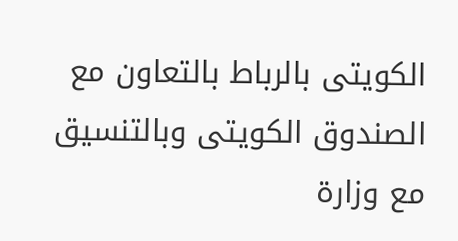الكويتى بالرباط بالتعاون مع الصندوق الكويتى وبالتنسيق مع وزارة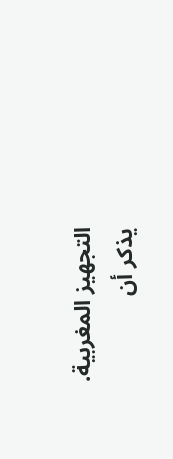التجهيز المغربية. يذكر أن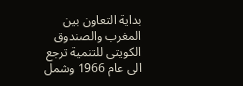بداية التعاون بين المغرب والصندوق الكويتى للتنمية ترجع الى عام 1966 وشمل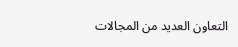التعاون العديد من المجالات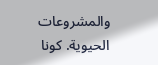والمشروعات الحيوية. كونا